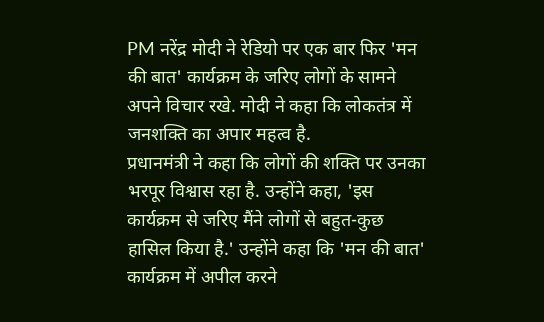PM नरेंद्र मोदी ने रेडियो पर एक बार फिर 'मन की बात' कार्यक्रम के जरिए लोगों के सामने अपने विचार रखे. मोदी ने कहा कि लोकतंत्र में जनशक्ति का अपार महत्व है.
प्रधानमंत्री ने कहा कि लोगों की शक्ति पर उनका भरपूर विश्वास रहा है. उन्होंने कहा, 'इस कार्यक्रम से जरिए मैंने लोगों से बहुत-कुछ हासिल किया है.' उन्होंने कहा कि 'मन की बात' कार्यक्रम में अपील करने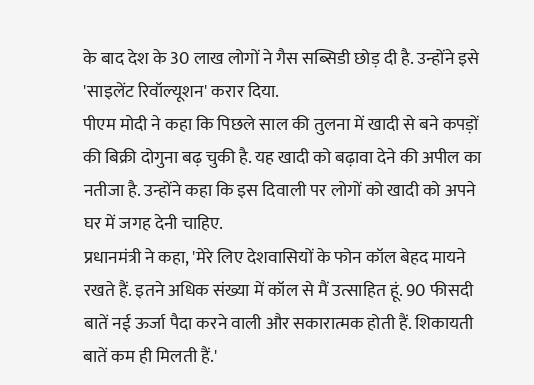के बाद देश के 30 लाख लोगों ने गैस सब्सिडी छोड़ दी है. उन्होंने इसे 'साइलेंट रिवॉल्यूशन' करार दिया.
पीएम मोदी ने कहा कि पिछले साल की तुलना में खादी से बने कपड़ों की बिक्री दोगुना बढ़ चुकी है. यह खादी को बढ़ावा देने की अपील का नतीजा है. उन्होंने कहा कि इस दिवाली पर लोगों को खादी को अपने घर में जगह देनी चाहिए.
प्रधानमंत्री ने कहा, 'मेरे लिए देशवासियों के फोन कॉल बेहद मायने रखते हैं. इतने अधिक संख्या में कॉल से मैं उत्साहित हूं. 90 फीसदी बातें नई ऊर्जा पैदा करने वाली और सकारात्मक होती हैं. शिकायती बातें कम ही मिलती हैं.'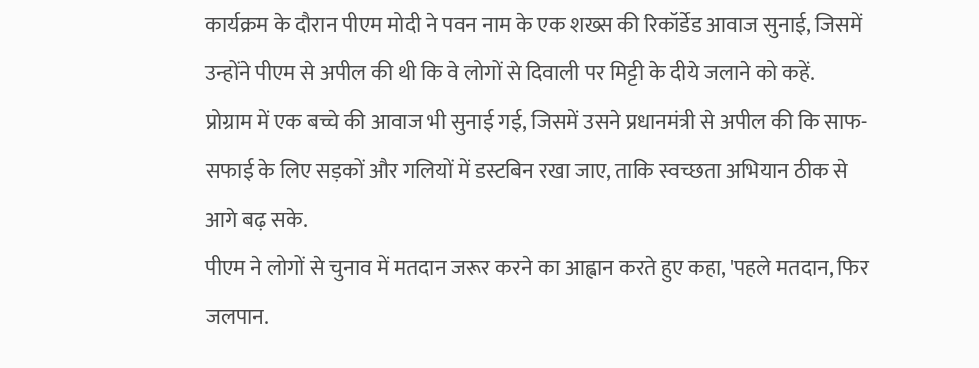कार्यक्रम के दौरान पीएम मोदी ने पवन नाम के एक शख्स की रिकॉर्डेड आवाज सुनाई, जिसमें उन्होंने पीएम से अपील की थी कि वे लोगों से दिवाली पर मिट्टी के दीये जलाने को कहें.
प्रोग्राम में एक बच्चे की आवाज भी सुनाई गई, जिसमें उसने प्रधानमंत्री से अपील की कि साफ-सफाई के लिए सड़कों और गलियों में डस्टबिन रखा जाए, ताकि स्वच्छता अभियान ठीक से आगे बढ़ सके.
पीएम ने लोगों से चुनाव में मतदान जरूर करने का आह्वान करते हुए कहा, 'पहले मतदान, फिर जलपान.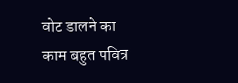वोट डालने का काम बहुत पवित्र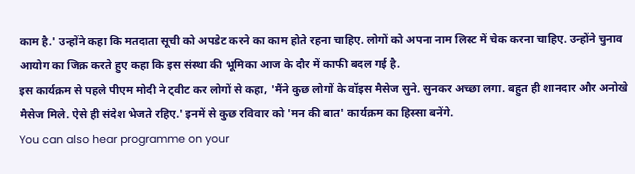काम है.' उन्होंने कहा कि मतदाता सूची को अपडेट करने का काम होते रहना चाहिए. लोगों को अपना नाम लिस्ट में चेक करना चाहिए. उन्होंने चुनाव आयोग का जिक्र करते हुए कहा कि इस संस्था की भूमिका आज के दौर में काफी बदल गई है.
इस कार्यक्रम से पहले पीएम मोदी ने ट्वीट कर लोगों से कहा, 'मैंने कुछ लोगों के वॉइस मैसेज सुने. सुनकर अच्छा लगा. बहुत ही शानदार और अनोखे मैसेज मिले. ऐसे ही संदेश भेजते रहिए.' इनमें से कुछ रविवार को 'मन की बात' कार्यक्रम का हिस्सा बनेंगे.
You can also hear programme on your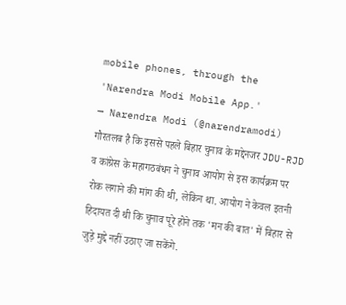mobile phones, through the 'Narendra Modi Mobile App.'
— Narendra Modi (@narendramodi)
गौरतलब है कि इससे पहले बिहार चुनाव के मद्देनजर JDU-RJD व कांग्रेस के महागठबंधन ने चुनाव आयोग से इस कार्यक्रम पर रोक लगाने की मांग की थी, लेकिन था. आयोग ने केवल इतनी हिदायत दी थी कि चुनाव पूरे होने तक 'मन की बात' में बिहार से जुड़े मुद्दे नहीं उठाए जा सकेंगे.